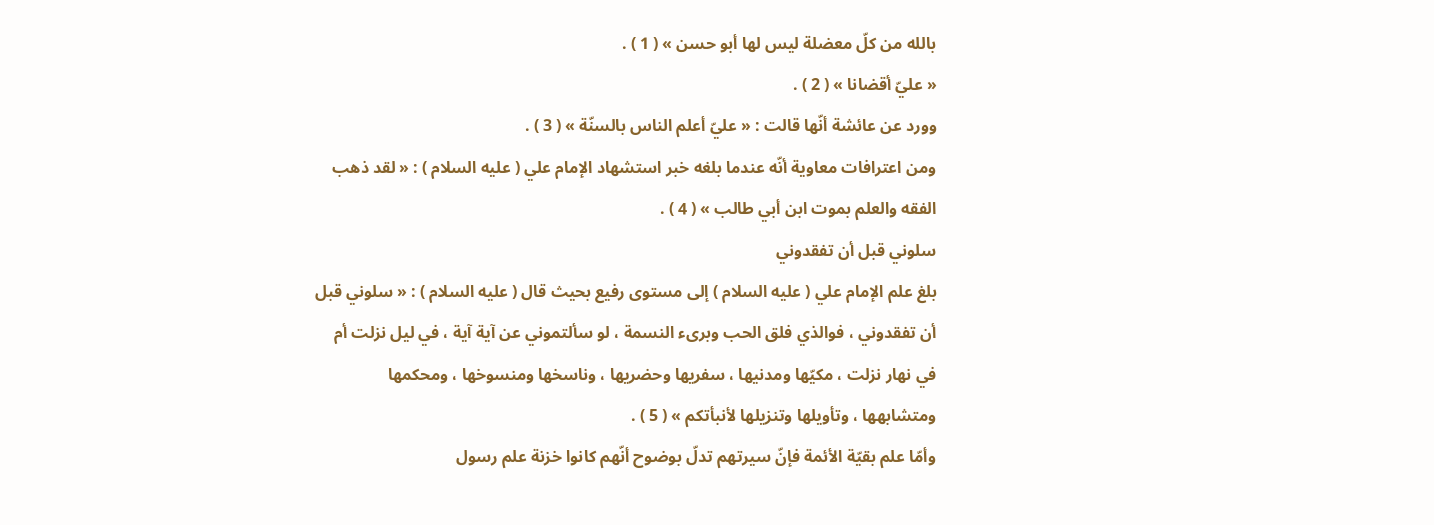بالله من كلّ معضلة ليس لها أبو حسن » ( 1 ) .
« عليّ أقضانا » ( 2 ) .
وورد عن عائشة أنّها قالت : « عليّ أعلم الناس بالسنّة » ( 3 ) .
ومن اعترافات معاوية أنّه عندما بلغه خبر استشهاد الإمام علي ( عليه السلام ) : « لقد ذهب الفقه والعلم بموت ابن أبي طالب » ( 4 ) .
سلوني قبل أن تفقدوني
بلغ علم الإمام علي ( عليه السلام ) إلى مستوى رفيع بحيث قال ( عليه السلام ) : « سلوني قبل أن تفقدوني ، فوالذي فلق الحب وبرىء النسمة ، لو سألتموني عن آية آية ، في ليل نزلت أم في نهار نزلت ، مكيّها ومدنيها ، سفريها وحضريها ، وناسخها ومنسوخها ، ومحكمها ومتشابهها ، وتأويلها وتنزيلها لأنبأتكم » ( 5 ) .
وأمّا علم بقيّة الأئمة فإنّ سيرتهم تدلّ بوضوح أنّهم كانوا خزنة علم رسول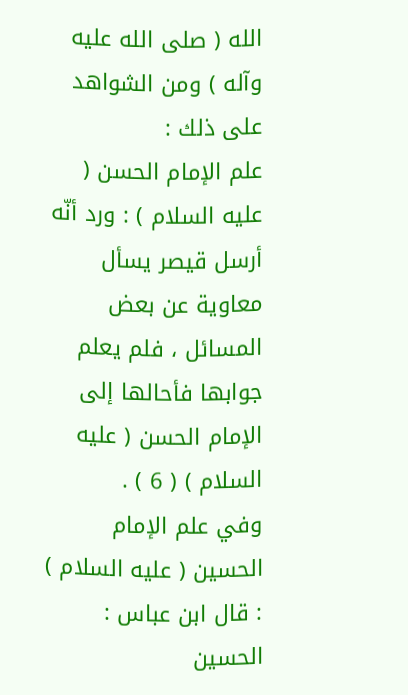الله ( صلى الله عليه وآله ) ومن الشواهد على ذلك :
علم الإمام الحسن ( عليه السلام ) : ورد أنّه أرسل قيصر يسأل معاوية عن بعض المسائل ، فلم يعلم جوابها فأحالها إلى الإمام الحسن ( عليه السلام ) ( 6 ) .
وفي علم الإمام الحسين ( عليه السلام ) : قال ابن عباس : الحسين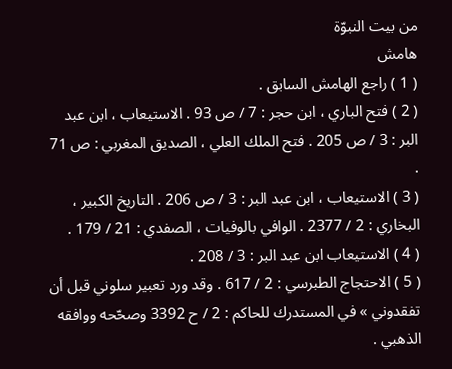من بيت النبوّة
هامش
( 1 ) راجع الهامش السابق .
( 2 ) فتح الباري ، ابن حجر : 7 / ص 93 . الاستيعاب ، ابن عبد البر : 3 / ص 205 . فتح الملك العلي ، الصديق المغربي : ص 71 .
( 3 ) الاستيعاب ، ابن عبد البر : 3 / ص 206 . التاريخ الكبير ، البخاري : 2 / 2377 . الوافي بالوفيات ، الصفدي : 21 / 179 .
( 4 ) الاستيعاب ابن عبد البر : 3 / 208 .
( 5 ) الاحتجاج الطبرسي : 2 / 617 . وقد ورد تعبير سلوني قبل أن تفقدوني » في المستدرك للحاكم : 2 / ح 3392 وصحّحه ووافقه الذهبي .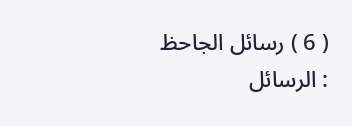( 6 ) رسائل الجاحظ : الرسائل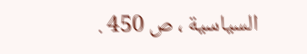السياسية ، ص 450 .